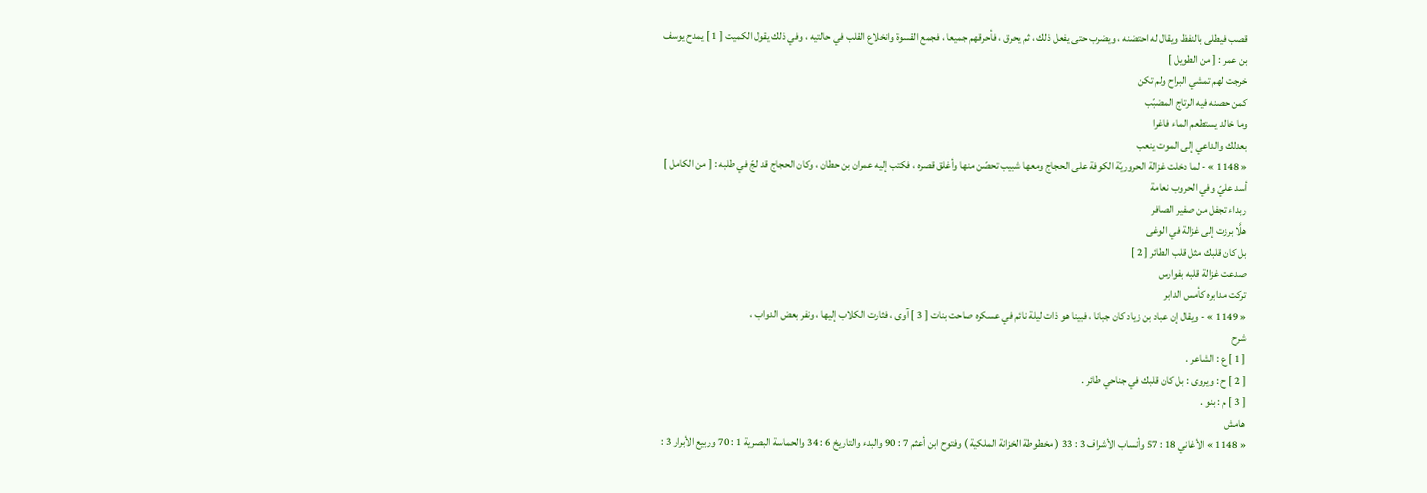قصب فيطلى بالنفظ ويقال له احتضنه ، ويضرب حتى يفعل ذلك ، ثم يحرق ، فأحرقهم جميعا ، فجمع القسوة وانخلاع القلب في حالتيه ، وفي ذلك يقول الكميت [ 1 ] يمدح يوسف بن عمر : [ من الطويل ]
خرجت لهم تمشي البراح ولم تكن
كمن حصنه فيه الرتاج المضبّب
وما خالد يستطعم الماء فاغرا
بعدلك والداعي إلى الموت ينعب
« 1148 » - لما دخلت غزالة الحروريّة الكوفة على الحجاج ومعها شبيب تحصّن منها وأغلق قصره ، فكتب إليه عمران بن حطان ، وكان الحجاج قد لجّ في طلبه : [ من الكامل ]
أسد عليّ وفي الحروب نعامة
ربداء تجفل من صفير الصافر
هلَّا برزت إلى غزالة في الوغى
بل كان قلبك مثل قلب الطائر [ 2 ]
صدعت غزالة قلبه بفوارس
تركت مدابره كأمس الدابر
« 1149 » - ويقال إن عباد بن زياد كان جبانا ، فبينا هو ذات ليلة نائم في عسكره صاحت بنات [ 3 ] آوى ، فثارت الكلاب إليها ، ونفر بعض الدواب ،
شرح
[ 1 ] ع : الشاعر .
[ 2 ] ح : ويروى : بل كان قلبك في جناحي طائر .
[ 3 ] م : بنو .
هامش
« 1148 » الأغاني 18 : 57 وأنساب الأشراف 3 : 33 ( مخطوطة الخزانة الملكية ) وفتوح ابن أعثم 7 : 90 والبدء والتاريخ 6 : 34 والحماسة البصرية 1 : 70 وربيع الأبرار 3 :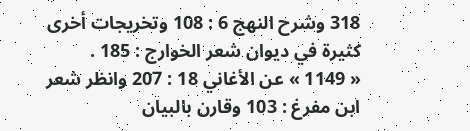318 وشرح النهج 6 : 108 وتخريجات أخرى كثيرة في ديوان شعر الخوارج : 185 .
« 1149 » عن الأغاني 18 : 207 وانظر شعر ابن مفرغ : 103 وقارن بالبيان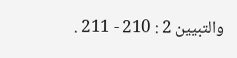والتبيين 2 : 210 - 211 .